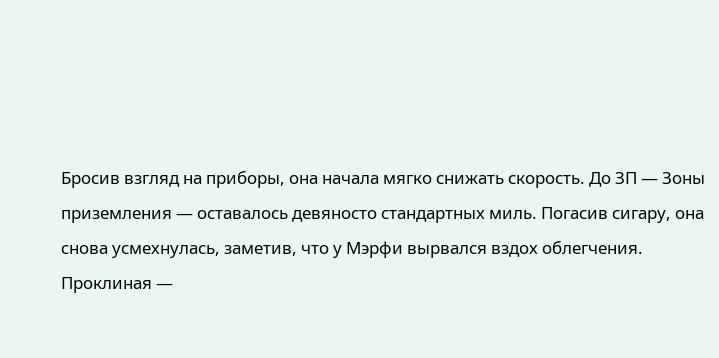Бросив взгляд на приборы, она начала мягко снижать скорость. До ЗП — Зоны приземления — оставалось девяносто стандартных миль. Погасив сигару, она снова усмехнулась, заметив, что у Мэрфи вырвался вздох облегчения.
Проклиная —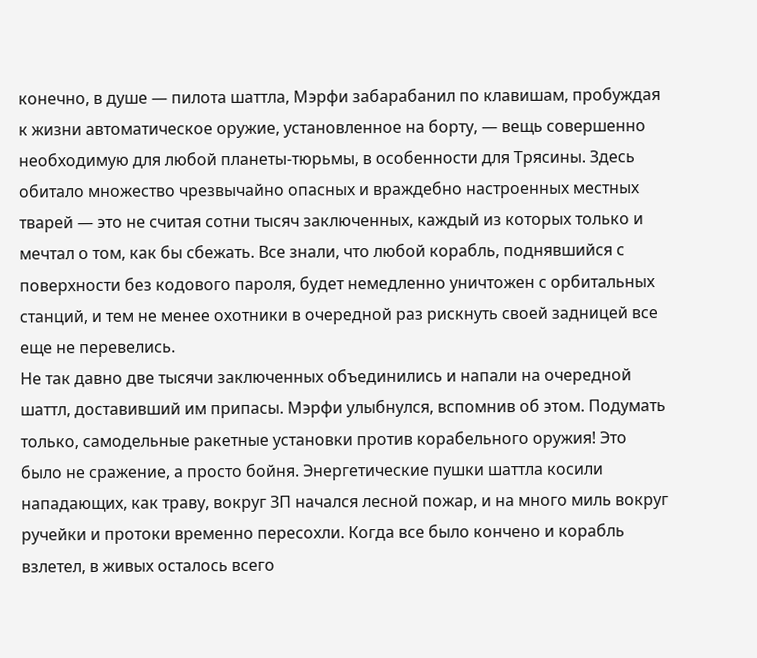конечно, в душе — пилота шаттла, Мэрфи забарабанил по клавишам, пробуждая к жизни автоматическое оружие, установленное на борту, — вещь совершенно необходимую для любой планеты-тюрьмы, в особенности для Трясины. Здесь обитало множество чрезвычайно опасных и враждебно настроенных местных тварей — это не считая сотни тысяч заключенных, каждый из которых только и мечтал о том, как бы сбежать. Все знали, что любой корабль, поднявшийся с поверхности без кодового пароля, будет немедленно уничтожен с орбитальных станций, и тем не менее охотники в очередной раз рискнуть своей задницей все еще не перевелись.
Не так давно две тысячи заключенных объединились и напали на очередной шаттл, доставивший им припасы. Мэрфи улыбнулся, вспомнив об этом. Подумать только, самодельные ракетные установки против корабельного оружия! Это было не сражение, а просто бойня. Энергетические пушки шаттла косили нападающих, как траву, вокруг ЗП начался лесной пожар, и на много миль вокруг ручейки и протоки временно пересохли. Когда все было кончено и корабль взлетел, в живых осталось всего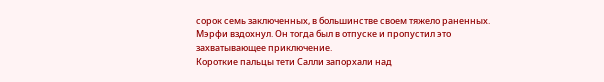сорок семь заключенных, в большинстве своем тяжело раненных. Мэрфи вздохнул. Он тогда был в отпуске и пропустил это захватывающее приключение.
Короткие пальцы тети Салли запорхали над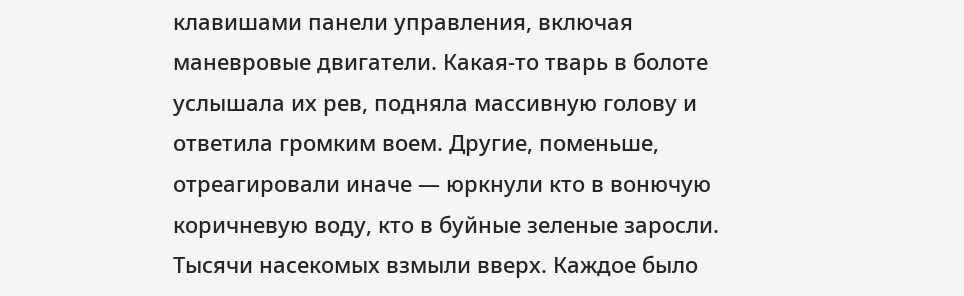клавишами панели управления, включая маневровые двигатели. Какая-то тварь в болоте услышала их рев, подняла массивную голову и ответила громким воем. Другие, поменьше, отреагировали иначе — юркнули кто в вонючую коричневую воду, кто в буйные зеленые заросли. Тысячи насекомых взмыли вверх. Каждое было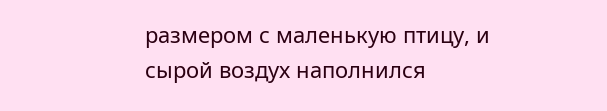размером с маленькую птицу, и сырой воздух наполнился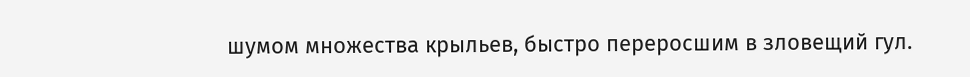шумом множества крыльев, быстро переросшим в зловещий гул.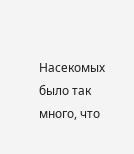Насекомых было так много, что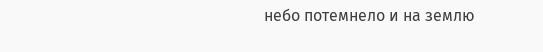небо потемнело и на землю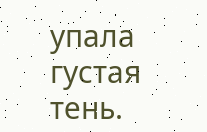упала густая тень.